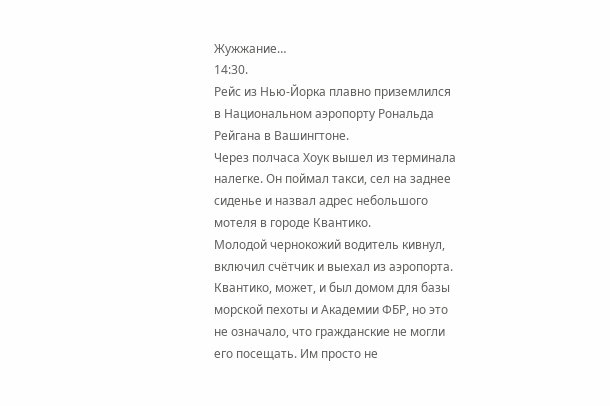Жужжание…
14:30.
Рейс из Нью-Йорка плавно приземлился в Национальном аэропорту Рональда Рейгана в Вашингтоне.
Через полчаса Хоук вышел из терминала налегке. Он поймал такси, сел на заднее сиденье и назвал адрес небольшого мотеля в городе Квантико.
Молодой чернокожий водитель кивнул, включил счётчик и выехал из аэропорта.
Квантико, может, и был домом для базы морской пехоты и Академии ФБР, но это не означало, что гражданские не могли его посещать. Им просто не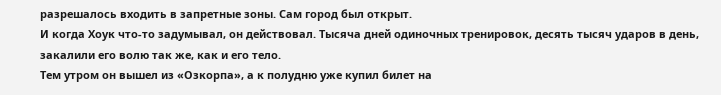разрешалось входить в запретные зоны. Сам город был открыт.
И когда Хоук что-то задумывал, он действовал. Тысяча дней одиночных тренировок, десять тысяч ударов в день, закалили его волю так же, как и его тело.
Тем утром он вышел из «Озкорпа», а к полудню уже купил билет на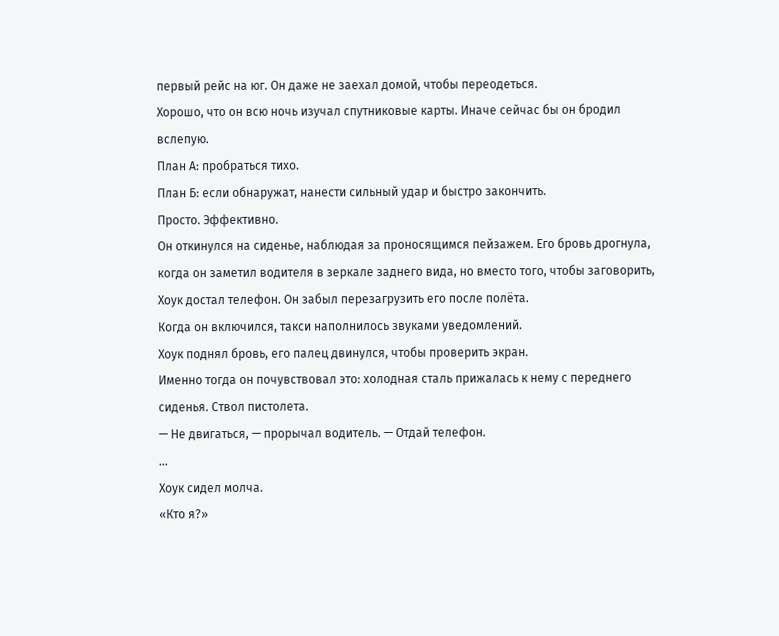первый рейс на юг. Он даже не заехал домой, чтобы переодеться.
Хорошо, что он всю ночь изучал спутниковые карты. Иначе сейчас бы он бродил вслепую.
План А: пробраться тихо.
План Б: если обнаружат, нанести сильный удар и быстро закончить.
Просто. Эффективно.
Он откинулся на сиденье, наблюдая за проносящимся пейзажем. Его бровь дрогнула, когда он заметил водителя в зеркале заднего вида, но вместо того, чтобы заговорить, Хоук достал телефон. Он забыл перезагрузить его после полёта.
Когда он включился, такси наполнилось звуками уведомлений.
Хоук поднял бровь, его палец двинулся, чтобы проверить экран.
Именно тогда он почувствовал это: холодная сталь прижалась к нему с переднего сиденья. Ствол пистолета.
— Не двигаться, — прорычал водитель. — Отдай телефон.
…
Хоук сидел молча.
«Кто я?»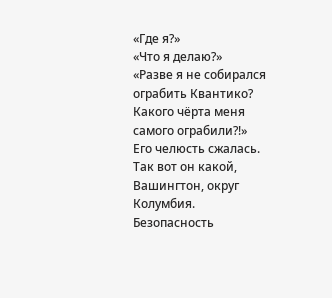«Где я?»
«Что я делаю?»
«Разве я не собирался ограбить Квантико? Какого чёрта меня самого ограбили?!»
Его челюсть сжалась. Так вот он какой, Вашингтон, округ Колумбия. Безопасность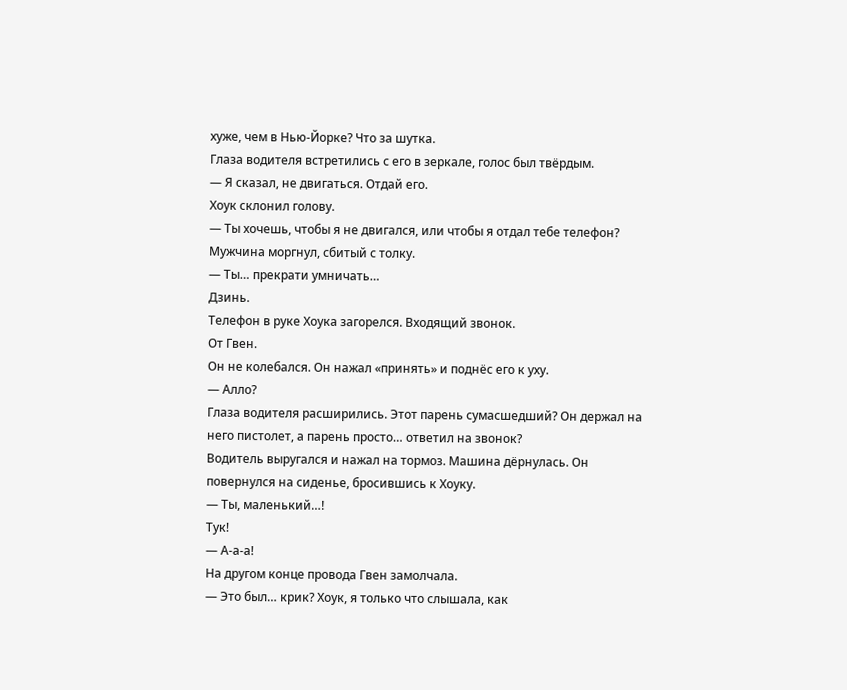хуже, чем в Нью-Йорке? Что за шутка.
Глаза водителя встретились с его в зеркале, голос был твёрдым.
— Я сказал, не двигаться. Отдай его.
Хоук склонил голову.
— Ты хочешь, чтобы я не двигался, или чтобы я отдал тебе телефон?
Мужчина моргнул, сбитый с толку.
— Ты… прекрати умничать…
Дзинь.
Телефон в руке Хоука загорелся. Входящий звонок.
От Гвен.
Он не колебался. Он нажал «принять» и поднёс его к уху.
— Алло?
Глаза водителя расширились. Этот парень сумасшедший? Он держал на него пистолет, а парень просто… ответил на звонок?
Водитель выругался и нажал на тормоз. Машина дёрнулась. Он повернулся на сиденье, бросившись к Хоуку.
— Ты, маленький…!
Тук!
— А-а-а!
На другом конце провода Гвен замолчала.
— Это был… крик? Хоук, я только что слышала, как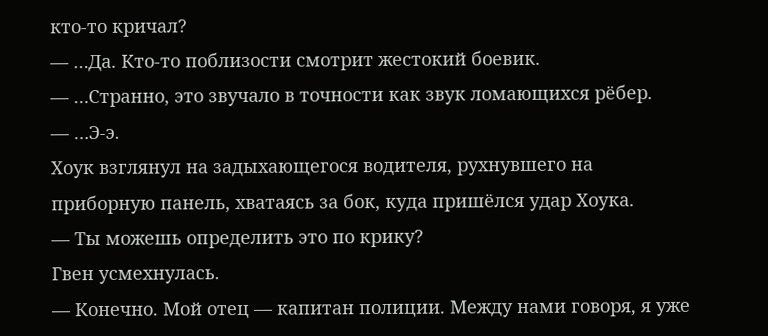кто-то кричал?
— …Да. Кто-то поблизости смотрит жестокий боевик.
— …Странно, это звучало в точности как звук ломающихся рёбер.
— …Э-э.
Хоук взглянул на задыхающегося водителя, рухнувшего на приборную панель, хватаясь за бок, куда пришёлся удар Хоука.
— Ты можешь определить это по крику?
Гвен усмехнулась.
— Конечно. Мой отец — капитан полиции. Между нами говоря, я уже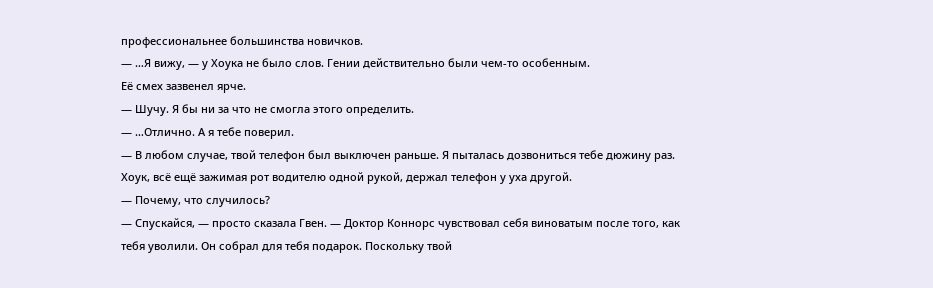профессиональнее большинства новичков.
— …Я вижу, — у Хоука не было слов. Гении действительно были чем-то особенным.
Её смех зазвенел ярче.
— Шучу. Я бы ни за что не смогла этого определить.
— …Отлично. А я тебе поверил.
— В любом случае, твой телефон был выключен раньше. Я пыталась дозвониться тебе дюжину раз.
Хоук, всё ещё зажимая рот водителю одной рукой, держал телефон у уха другой.
— Почему, что случилось?
— Спускайся, — просто сказала Гвен. — Доктор Коннорс чувствовал себя виноватым после того, как тебя уволили. Он собрал для тебя подарок. Поскольку твой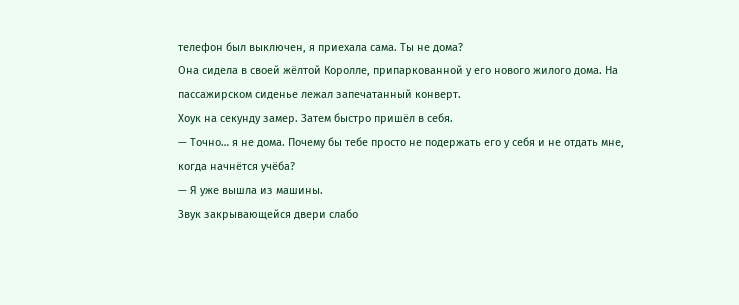телефон был выключен, я приехала сама. Ты не дома?
Она сидела в своей жёлтой Королле, припаркованной у его нового жилого дома. На пассажирском сиденье лежал запечатанный конверт.
Хоук на секунду замер. Затем быстро пришёл в себя.
— Точно… я не дома. Почему бы тебе просто не подержать его у себя и не отдать мне, когда начнётся учёба?
— Я уже вышла из машины.
Звук закрывающейся двери слабо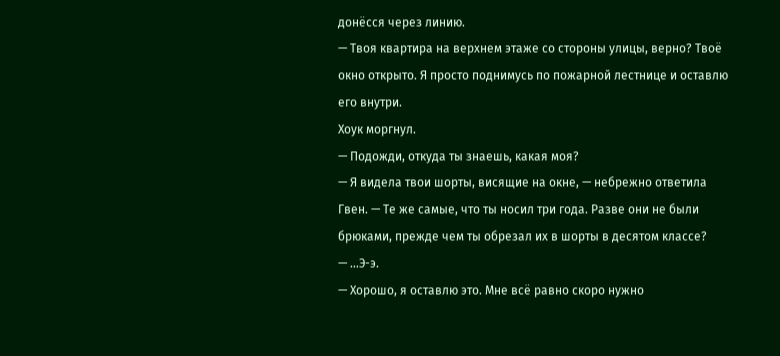донёсся через линию.
— Твоя квартира на верхнем этаже со стороны улицы, верно? Твоё окно открыто. Я просто поднимусь по пожарной лестнице и оставлю его внутри.
Хоук моргнул.
— Подожди, откуда ты знаешь, какая моя?
— Я видела твои шорты, висящие на окне, — небрежно ответила Гвен. — Те же самые, что ты носил три года. Разве они не были брюками, прежде чем ты обрезал их в шорты в десятом классе?
— …Э-э.
— Хорошо, я оставлю это. Мне всё равно скоро нужно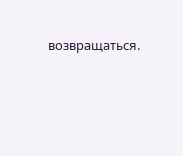возвращаться.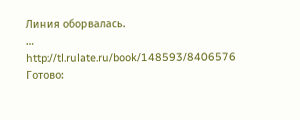Линия оборвалась.
…
http://tl.rulate.ru/book/148593/8406576
Готово: